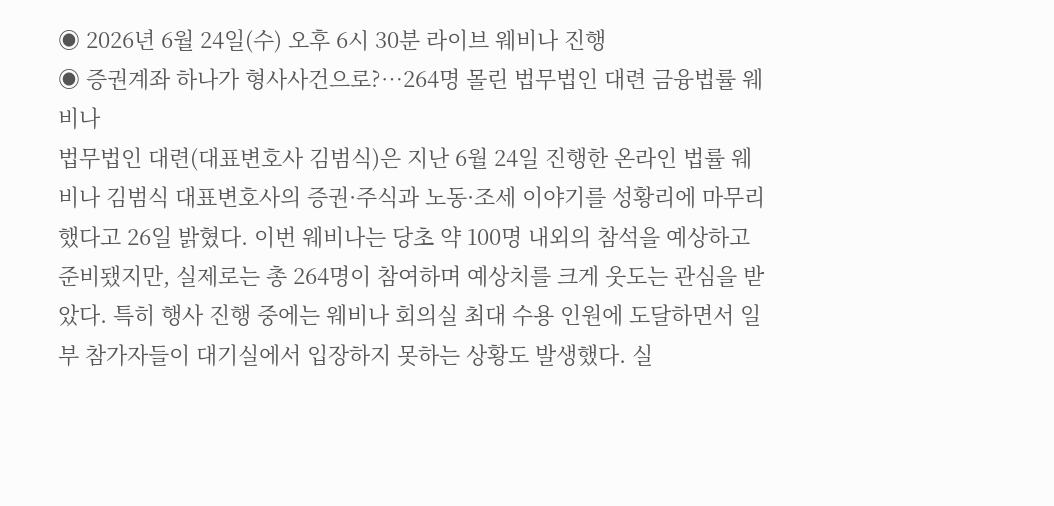◉ 2026년 6월 24일(수) 오후 6시 30분 라이브 웨비나 진행
◉ 증권계좌 하나가 형사사건으로?…264명 몰린 법무법인 대련 금융법률 웨비나
법무법인 대련(대표변호사 김범식)은 지난 6월 24일 진행한 온라인 법률 웨비나 김범식 대표변호사의 증권·주식과 노동·조세 이야기를 성황리에 마무리했다고 26일 밝혔다. 이번 웨비나는 당초 약 100명 내외의 참석을 예상하고 준비됐지만, 실제로는 총 264명이 참여하며 예상치를 크게 웃도는 관심을 받았다. 특히 행사 진행 중에는 웨비나 회의실 최대 수용 인원에 도달하면서 일부 참가자들이 대기실에서 입장하지 못하는 상황도 발생했다. 실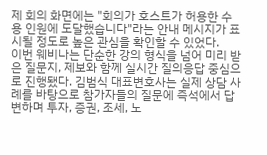제 회의 화면에는 "회의가 호스트가 허용한 수용 인원에 도달했습니다"라는 안내 메시지가 표시될 정도로 높은 관심을 확인할 수 있었다.
이번 웨비나는 단순한 강의 형식을 넘어 미리 받은 질문지, 제보와 함께 실시간 질의응답 중심으로 진행됐다. 김범식 대표변호사는 실제 상담 사례를 바탕으로 참가자들의 질문에 즉석에서 답변하며 투자, 증권, 조세, 노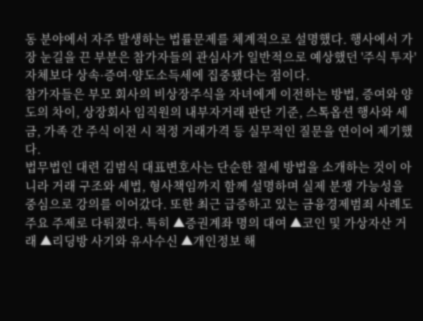동 분야에서 자주 발생하는 법률문제를 체계적으로 설명했다. 행사에서 가장 눈길을 끈 부분은 참가자들의 관심사가 일반적으로 예상했던 '주식 투자' 자체보다 상속·증여·양도소득세에 집중됐다는 점이다.
참가자들은 부모 회사의 비상장주식을 자녀에게 이전하는 방법, 증여와 양도의 차이, 상장회사 임직원의 내부자거래 판단 기준, 스톡옵션 행사와 세금, 가족 간 주식 이전 시 적정 거래가격 등 실무적인 질문을 연이어 제기했다.
법무법인 대련 김범식 대표변호사는 단순한 절세 방법을 소개하는 것이 아니라 거래 구조와 세법, 형사책임까지 함께 설명하며 실제 분쟁 가능성을 중심으로 강의를 이어갔다. 또한 최근 급증하고 있는 금융경제범죄 사례도 주요 주제로 다뤄졌다. 특히 ▲증권계좌 명의 대여 ▲코인 및 가상자산 거래 ▲리딩방 사기와 유사수신 ▲개인정보 해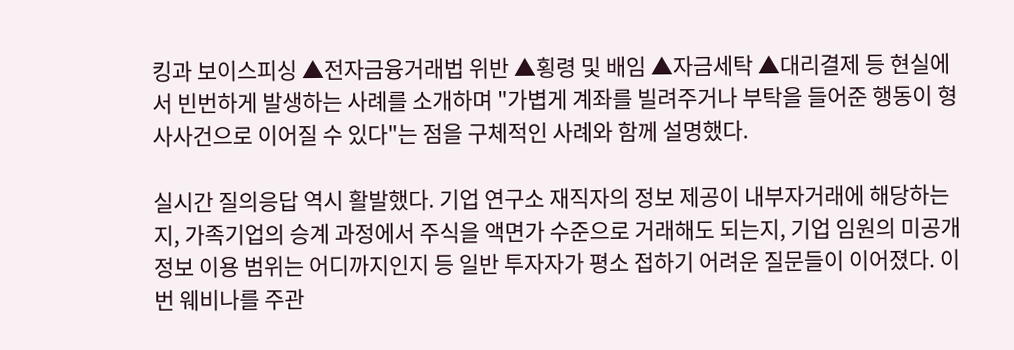킹과 보이스피싱 ▲전자금융거래법 위반 ▲횡령 및 배임 ▲자금세탁 ▲대리결제 등 현실에서 빈번하게 발생하는 사례를 소개하며 "가볍게 계좌를 빌려주거나 부탁을 들어준 행동이 형사사건으로 이어질 수 있다"는 점을 구체적인 사례와 함께 설명했다.

실시간 질의응답 역시 활발했다. 기업 연구소 재직자의 정보 제공이 내부자거래에 해당하는지, 가족기업의 승계 과정에서 주식을 액면가 수준으로 거래해도 되는지, 기업 임원의 미공개정보 이용 범위는 어디까지인지 등 일반 투자자가 평소 접하기 어려운 질문들이 이어졌다. 이번 웨비나를 주관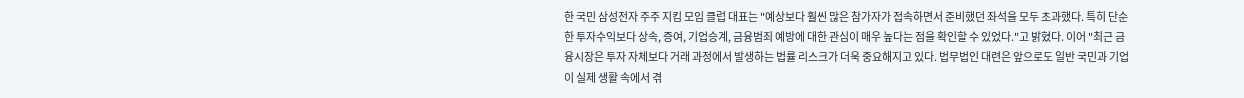한 국민 삼성전자 주주 지킴 모임 클럽 대표는 "예상보다 훨씬 많은 참가자가 접속하면서 준비했던 좌석을 모두 초과했다. 특히 단순한 투자수익보다 상속, 증여, 기업승계, 금융범죄 예방에 대한 관심이 매우 높다는 점을 확인할 수 있었다."고 밝혔다. 이어 "최근 금융시장은 투자 자체보다 거래 과정에서 발생하는 법률 리스크가 더욱 중요해지고 있다. 법무법인 대련은 앞으로도 일반 국민과 기업이 실제 생활 속에서 겪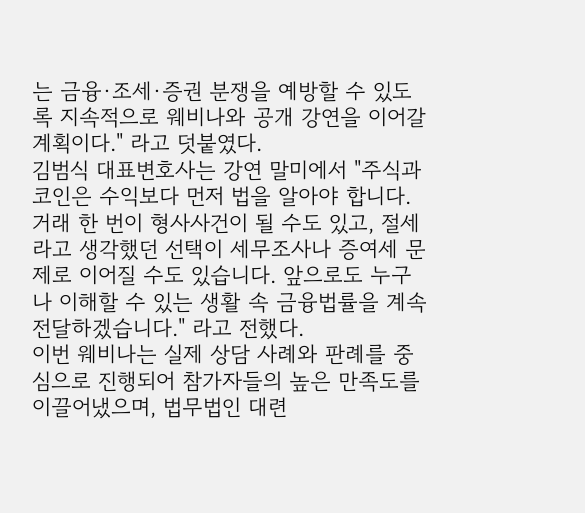는 금융·조세·증권 분쟁을 예방할 수 있도록 지속적으로 웨비나와 공개 강연을 이어갈 계획이다." 라고 덧붙였다.
김범식 대표변호사는 강연 말미에서 "주식과 코인은 수익보다 먼저 법을 알아야 합니다. 거래 한 번이 형사사건이 될 수도 있고, 절세라고 생각했던 선택이 세무조사나 증여세 문제로 이어질 수도 있습니다. 앞으로도 누구나 이해할 수 있는 생활 속 금융법률을 계속 전달하겠습니다." 라고 전했다.
이번 웨비나는 실제 상담 사례와 판례를 중심으로 진행되어 참가자들의 높은 만족도를 이끌어냈으며, 법무법인 대련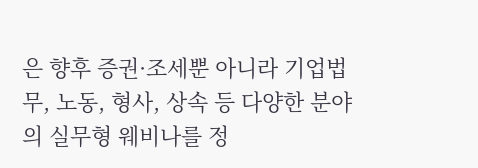은 향후 증권·조세뿐 아니라 기업법무, 노동, 형사, 상속 등 다양한 분야의 실무형 웨비나를 정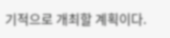기적으로 개최할 계획이다.